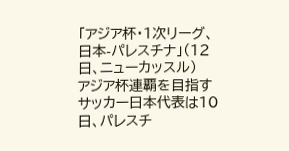「アジア杯・1次リーグ、日本-パレスチナ」(12日、ニューカッスル)
アジア杯連覇を目指すサッカー日本代表は10日、パレスチ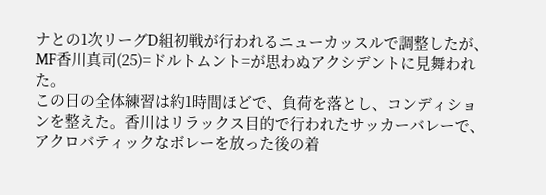ナとの1次リーグD組初戦が行われるニューカッスルで調整したが、MF香川真司(25)=ドルトムント=が思わぬアクシデントに見舞われた。
この日の全体練習は約1時間ほどで、負荷を落とし、コンディションを整えた。香川はリラックス目的で行われたサッカーバレーで、アクロバティックなボレーを放った後の着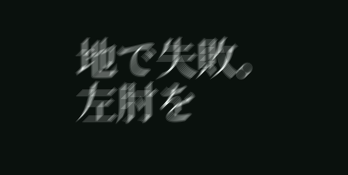地で失敗。左肘を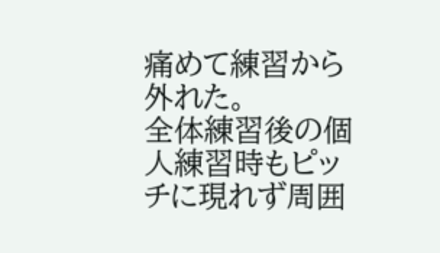痛めて練習から外れた。
全体練習後の個人練習時もピッチに現れず周囲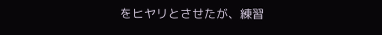をヒヤリとさせたが、練習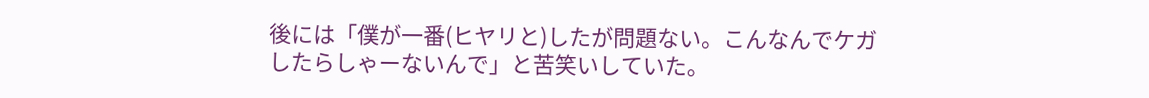後には「僕が一番(ヒヤリと)したが問題ない。こんなんでケガしたらしゃーないんで」と苦笑いしていた。